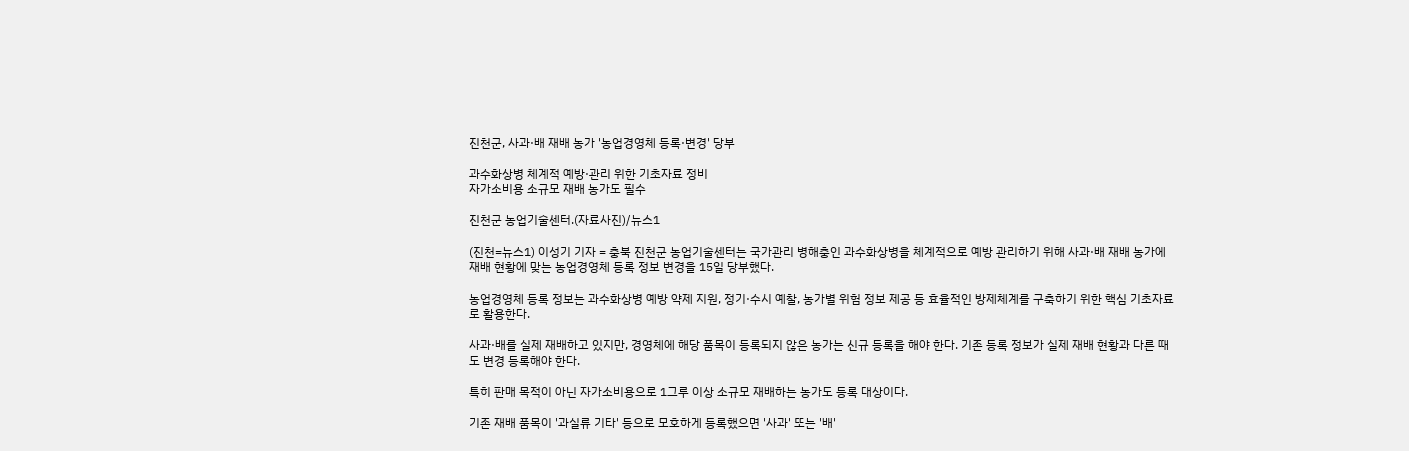진천군, 사과·배 재배 농가 '농업경영체 등록·변경' 당부

과수화상병 체계적 예방·관리 위한 기초자료 정비
자가소비용 소규모 재배 농가도 필수

진천군 농업기술센터.(자료사진)/뉴스1

(진천=뉴스1) 이성기 기자 = 충북 진천군 농업기술센터는 국가관리 병해충인 과수화상병을 체계적으로 예방 관리하기 위해 사과·배 재배 농가에 재배 현황에 맞는 농업경영체 등록 정보 변경을 15일 당부했다.

농업경영체 등록 정보는 과수화상병 예방 약제 지원, 정기·수시 예찰, 농가별 위험 정보 제공 등 효율적인 방제체계를 구축하기 위한 핵심 기초자료로 활용한다.

사과·배를 실제 재배하고 있지만, 경영체에 해당 품목이 등록되지 않은 농가는 신규 등록을 해야 한다. 기존 등록 정보가 실제 재배 현황과 다른 때도 변경 등록해야 한다.

특히 판매 목적이 아닌 자가소비용으로 1그루 이상 소규모 재배하는 농가도 등록 대상이다.

기존 재배 품목이 '과실류 기타' 등으로 모호하게 등록했으면 '사과' 또는 '배'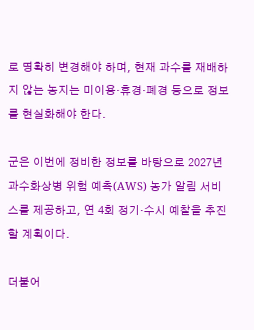로 명확히 변경해야 하며, 현재 과수를 재배하지 않는 농지는 미이용·휴경·폐경 등으로 정보를 현실화해야 한다.

군은 이번에 정비한 정보를 바탕으로 2027년 과수화상병 위험 예측(AWS) 농가 알림 서비스를 제공하고, 연 4회 정기·수시 예찰을 추진할 계획이다.

더불어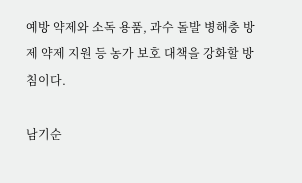예방 약제와 소독 용품, 과수 돌발 병해충 방제 약제 지원 등 농가 보호 대책을 강화할 방침이다.

남기순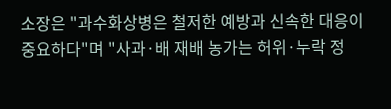소장은 "과수화상병은 철저한 예방과 신속한 대응이 중요하다"며 "사과·배 재배 농가는 허위·누락 정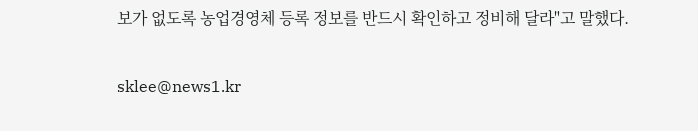보가 없도록 농업경영체 등록 정보를 반드시 확인하고 정비해 달라"고 말했다.

sklee@news1.kr